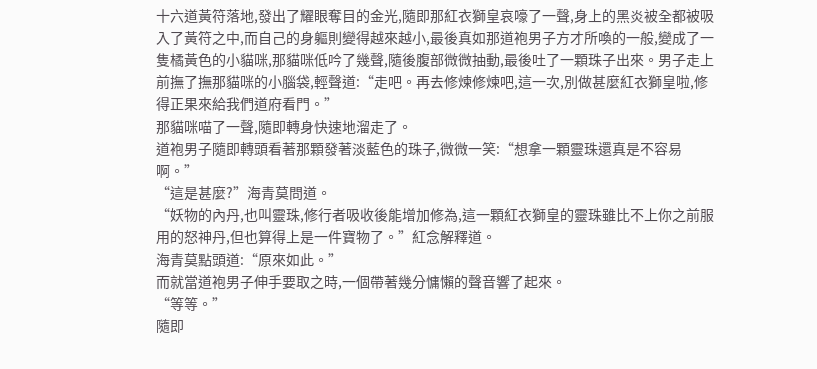十六道黃符落地,發出了耀眼奪目的金光,隨即那紅衣獅皇哀嚎了一聲,身上的黑炎被全都被吸入了黃符之中,而自己的身軀則變得越來越小,最後真如那道袍男子方才所喚的一般,變成了一隻橘黃色的小貓咪,那貓咪低吟了幾聲,隨後腹部微微抽動,最後吐了一顆珠子出來。男子走上前撫了撫那貓咪的小腦袋,輕聲道:“走吧。再去修煉修煉吧,這一次,別做甚麼紅衣獅皇啦,修得正果來給我們道府看門。”
那貓咪喵了一聲,隨即轉身快速地溜走了。
道袍男子隨即轉頭看著那顆發著淡藍色的珠子,微微一笑:“想拿一顆靈珠還真是不容易啊。”
“這是甚麼?”海青莫問道。
“妖物的內丹,也叫靈珠,修行者吸收後能增加修為,這一顆紅衣獅皇的靈珠雖比不上你之前服用的怒神丹,但也算得上是一件寶物了。”紅念解釋道。
海青莫點頭道:“原來如此。”
而就當道袍男子伸手要取之時,一個帶著幾分慵懶的聲音響了起來。
“等等。”
隨即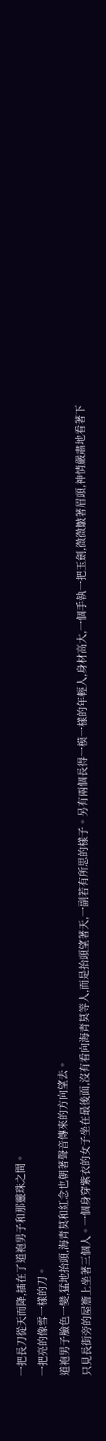一把長刀從天而降,插在了道袍男子和那靈珠之間。
一把亮的像雪一樣的刀。
道袍男子臉色一變,猛地抬頭,海青莫和紅念也朝著聲音傳來的方向望去。
只見長街旁的屋簷上坐著三個人。一個身穿紫衣的女子坐在最後面,沒有看向海青莫等人,而是抬頭望著天,一副若有所思的樣子。另有兩個長得一模一樣的年輕人,身材高大,一個手執一把玉劍,微微皺著眉頭,神情嚴肅地看著下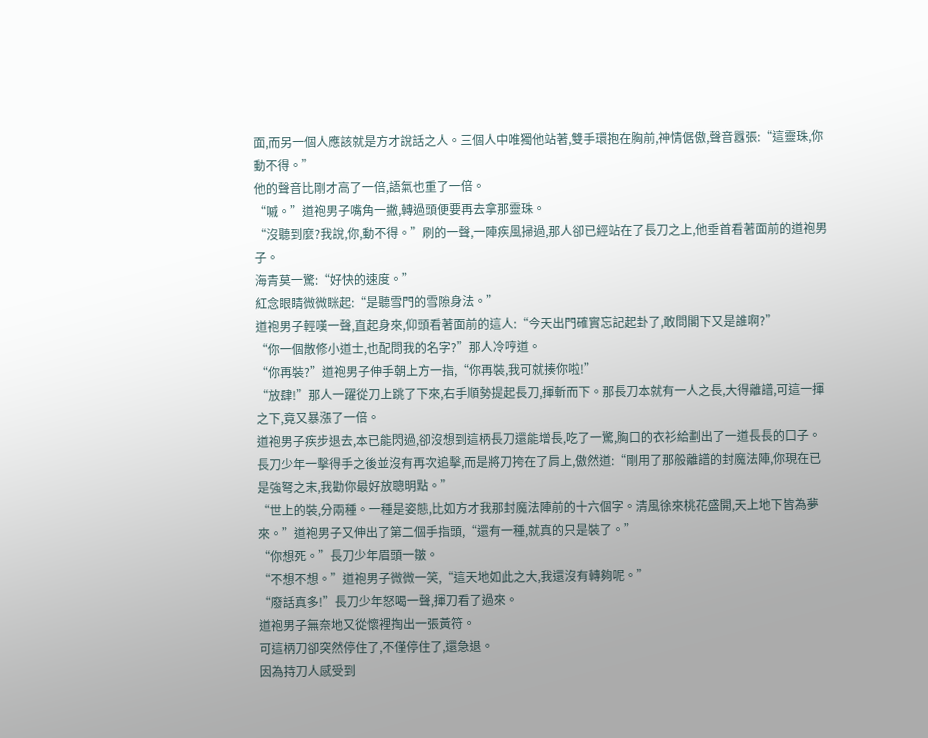面,而另一個人應該就是方才說話之人。三個人中唯獨他站著,雙手環抱在胸前,神情倨傲,聲音囂張:“這靈珠,你動不得。”
他的聲音比剛才高了一倍,語氣也重了一倍。
“嘁。”道袍男子嘴角一撇,轉過頭便要再去拿那靈珠。
“沒聽到麼?我說,你,動不得。”刷的一聲,一陣疾風掃過,那人卻已經站在了長刀之上,他垂首看著面前的道袍男子。
海青莫一驚:“好快的速度。”
紅念眼睛微微眯起:“是聽雪門的雪隙身法。”
道袍男子輕嘆一聲,直起身來,仰頭看著面前的這人:“今天出門確實忘記起卦了,敢問閣下又是誰啊?”
“你一個散修小道士,也配問我的名字?”那人冷哼道。
“你再裝?”道袍男子伸手朝上方一指,“你再裝,我可就揍你啦!”
“放肆!”那人一躍從刀上跳了下來,右手順勢提起長刀,揮斬而下。那長刀本就有一人之長,大得離譜,可這一揮之下,竟又暴漲了一倍。
道袍男子疾步退去,本已能閃過,卻沒想到這柄長刀還能增長,吃了一驚,胸口的衣衫給劃出了一道長長的口子。
長刀少年一擊得手之後並沒有再次追擊,而是將刀挎在了肩上,傲然道:“剛用了那般離譜的封魔法陣,你現在已是強弩之末,我勸你最好放聰明點。”
“世上的裝,分兩種。一種是姿態,比如方才我那封魔法陣前的十六個字。清風徐來桃花盛開,天上地下皆為夢來。”道袍男子又伸出了第二個手指頭,“還有一種,就真的只是裝了。”
“你想死。”長刀少年眉頭一皺。
“不想不想。”道袍男子微微一笑,“這天地如此之大,我還沒有轉夠呢。”
“廢話真多!”長刀少年怒喝一聲,揮刀看了過來。
道袍男子無奈地又從懷裡掏出一張黃符。
可這柄刀卻突然停住了,不僅停住了,還急退。
因為持刀人感受到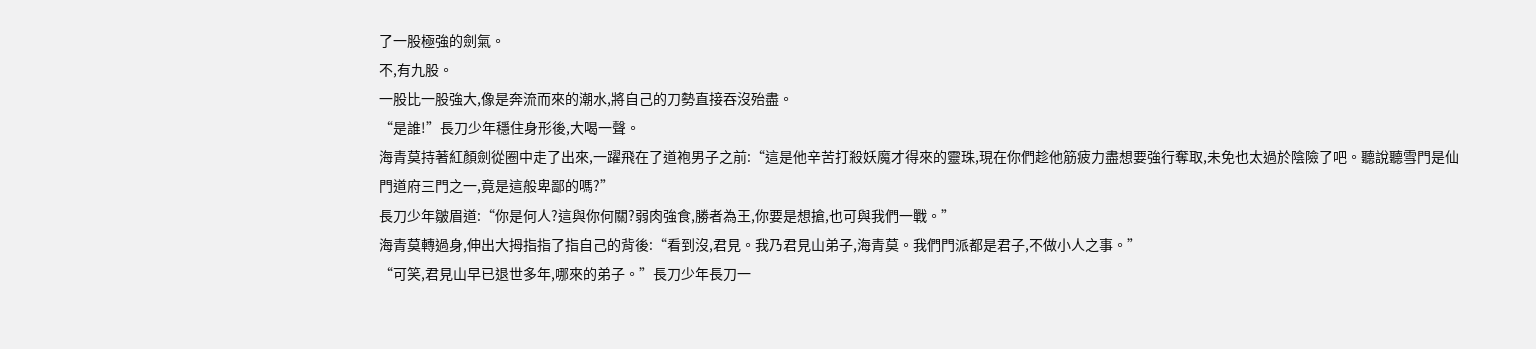了一股極強的劍氣。
不,有九股。
一股比一股強大,像是奔流而來的潮水,將自己的刀勢直接吞沒殆盡。
“是誰!”長刀少年穩住身形後,大喝一聲。
海青莫持著紅顏劍從圈中走了出來,一躍飛在了道袍男子之前:“這是他辛苦打殺妖魔才得來的靈珠,現在你們趁他筋疲力盡想要強行奪取,未免也太過於陰險了吧。聽說聽雪門是仙門道府三門之一,竟是這般卑鄙的嗎?”
長刀少年皺眉道:“你是何人?這與你何關?弱肉強食,勝者為王,你要是想搶,也可與我們一戰。”
海青莫轉過身,伸出大拇指指了指自己的背後:“看到沒,君見。我乃君見山弟子,海青莫。我們門派都是君子,不做小人之事。”
“可笑,君見山早已退世多年,哪來的弟子。”長刀少年長刀一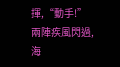揮,“動手!”
兩陣疾風閃過,海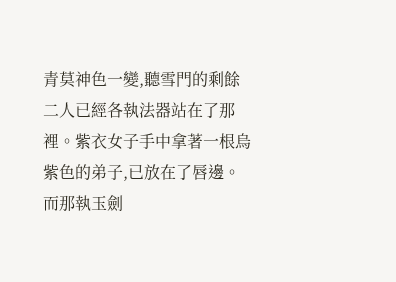青莫神色一變,聽雪門的剩餘二人已經各執法器站在了那裡。紫衣女子手中拿著一根烏紫色的弟子,已放在了唇邊。而那執玉劍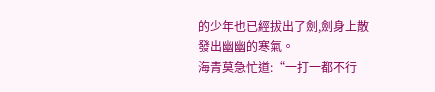的少年也已經拔出了劍,劍身上散發出幽幽的寒氣。
海青莫急忙道:“一打一都不行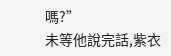嗎?”
未等他說完話,紫衣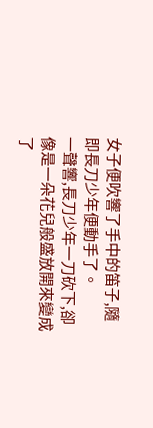女子便吹響了手中的笛子,隨即長刀少年便動手了。
一聲響,長刀少年一刀砍下,卻像是一朵花兒般盛放開來變成了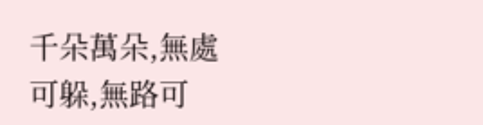千朵萬朵,無處可躲,無路可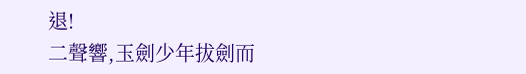退!
二聲響,玉劍少年拔劍而